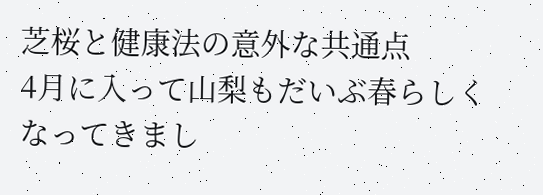芝桜と健康法の意外な共通点
4月に入って山梨もだいぶ春らしくなってきまし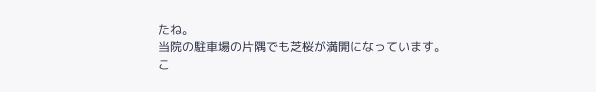たね。
当院の駐車場の片隅でも芝桜が満開になっています。
こ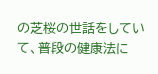の芝桜の世話をしていて、普段の健康法に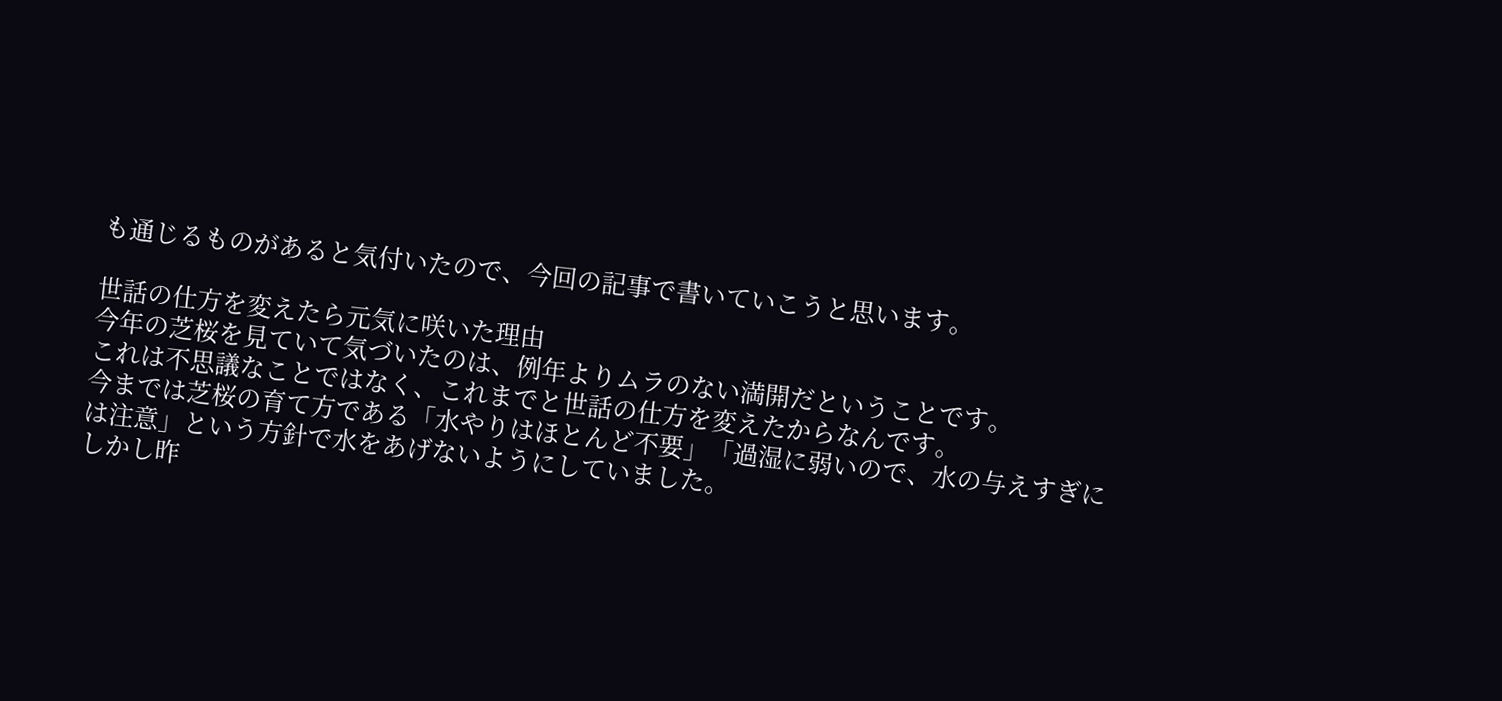も通じるものがあると気付いたので、今回の記事で書いていこうと思います。

世話の仕方を変えたら元気に咲いた理由
今年の芝桜を見ていて気づいたのは、例年よりムラのない満開だということです。
これは不思議なことではなく、これまでと世話の仕方を変えたからなんです。
今までは芝桜の育て方である「水やりはほとんど不要」「過湿に弱いので、水の与えすぎには注意」という方針で水をあげないようにしていました。
しかし昨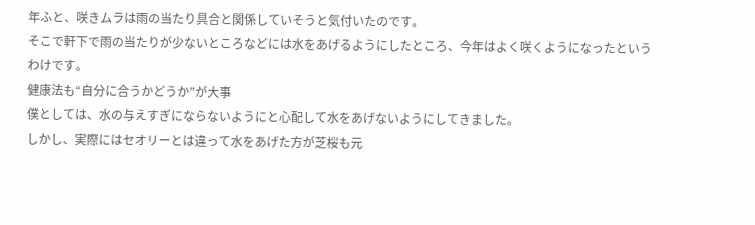年ふと、咲きムラは雨の当たり具合と関係していそうと気付いたのです。
そこで軒下で雨の当たりが少ないところなどには水をあげるようにしたところ、今年はよく咲くようになったというわけです。
健康法も“自分に合うかどうか”が大事
僕としては、水の与えすぎにならないようにと心配して水をあげないようにしてきました。
しかし、実際にはセオリーとは違って水をあげた方が芝桜も元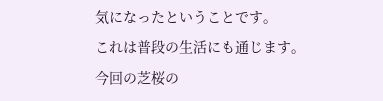気になったということです。
これは普段の生活にも通じます。
今回の芝桜の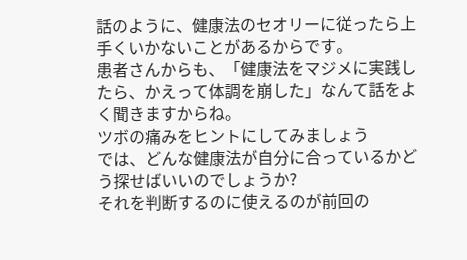話のように、健康法のセオリーに従ったら上手くいかないことがあるからです。
患者さんからも、「健康法をマジメに実践したら、かえって体調を崩した」なんて話をよく聞きますからね。
ツボの痛みをヒントにしてみましょう
では、どんな健康法が自分に合っているかどう探せばいいのでしょうか?
それを判断するのに使えるのが前回の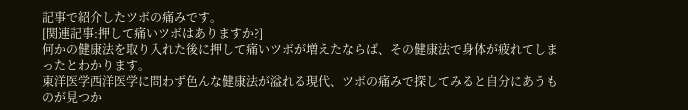記事で紹介したツボの痛みです。
[関連記事:押して痛いツボはありますか?]
何かの健康法を取り入れた後に押して痛いツボが増えたならば、その健康法で身体が疲れてしまったとわかります。
東洋医学西洋医学に問わず色んな健康法が溢れる現代、ツボの痛みで探してみると自分にあうものが見つか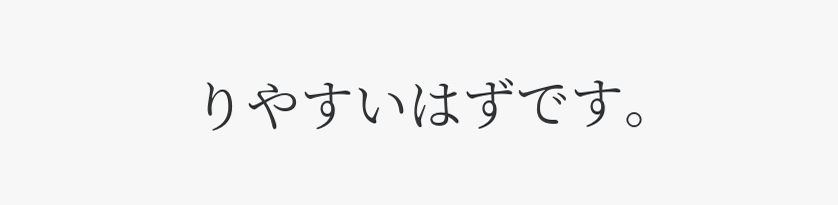りやすいはずです。